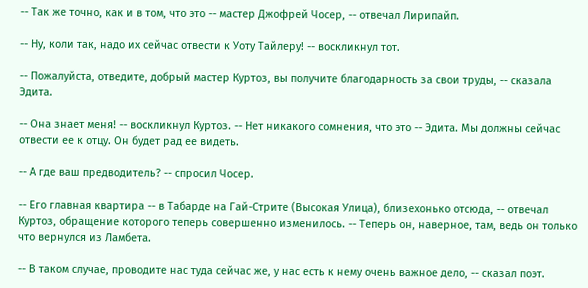-- Так же точно, как и в том, что это -- мастер Джофрей Чосер, -- отвечал Лирипайп.

-- Ну, коли так, надо их сейчас отвести к Уоту Тайлеру! -- воскликнул тот.

-- Пожалуйста, отведите, добрый мастер Куртоз, вы получите благодарность за свои труды, -- сказала Эдита.

-- Она знает меня! -- воскликнул Куртоз. -- Нет никакого сомнения, что это -- Эдита. Мы должны сейчас отвести ее к отцу. Он будет рад ее видеть.

-- А где ваш предводитель? -- спросил Чосер.

-- Его главная квартира -- в Табарде на Гай-Стрите (Высокая Улица), близехонько отсюда, -- отвечал Куртоз, обращение которого теперь совершенно изменилось. -- Теперь он, наверное, там, ведь он только что вернулся из Ламбета.

-- В таком случае, проводите нас туда сейчас же, у нас есть к нему очень важное дело, -- сказал поэт.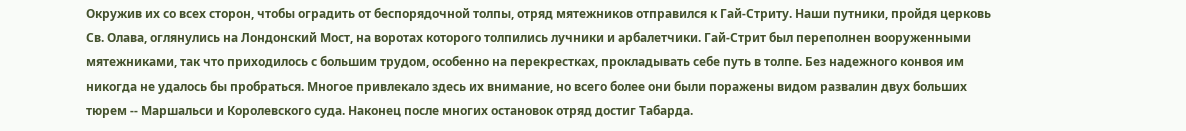Окружив их со всех сторон, чтобы оградить от беспорядочной толпы, отряд мятежников отправился к Гай-Стриту. Наши путники, пройдя церковь Св. Олава, оглянулись на Лондонский Мост, на воротах которого толпились лучники и арбалетчики. Гай-Стрит был переполнен вооруженными мятежниками, так что приходилось с большим трудом, особенно на перекрестках, прокладывать себе путь в толпе. Без надежного конвоя им никогда не удалось бы пробраться. Многое привлекало здесь их внимание, но всего более они были поражены видом развалин двух больших тюрем -- Маршальси и Королевского суда. Наконец после многих остановок отряд достиг Табарда.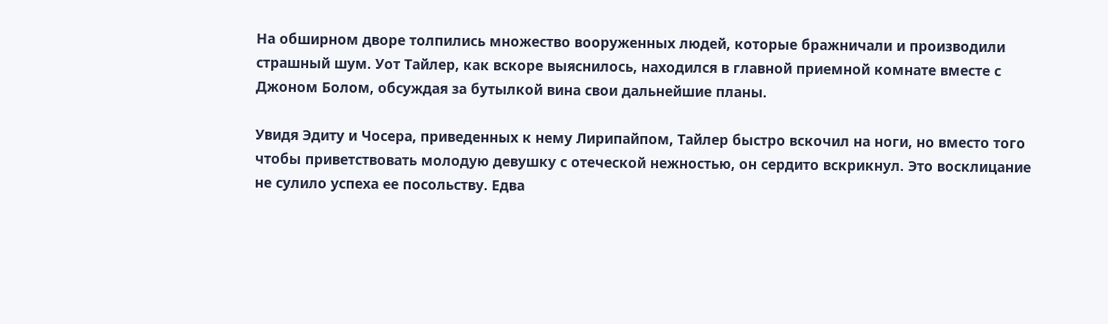На обширном дворе толпились множество вооруженных людей, которые бражничали и производили страшный шум. Уот Тайлер, как вскоре выяснилось, находился в главной приемной комнате вместе с Джоном Болом, обсуждая за бутылкой вина свои дальнейшие планы.

Увидя Эдиту и Чосера, приведенных к нему Лирипайпом, Тайлер быстро вскочил на ноги, но вместо того чтобы приветствовать молодую девушку с отеческой нежностью, он сердито вскрикнул. Это восклицание не сулило успеха ее посольству. Едва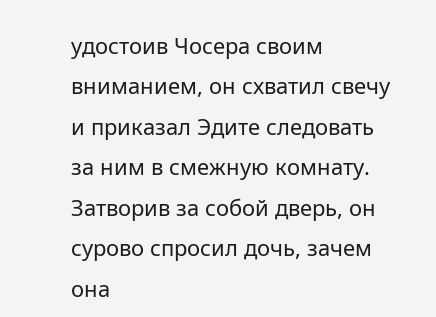удостоив Чосера своим вниманием, он схватил свечу и приказал Эдите следовать за ним в смежную комнату. Затворив за собой дверь, он сурово спросил дочь, зачем она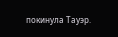покинула Тауэр.